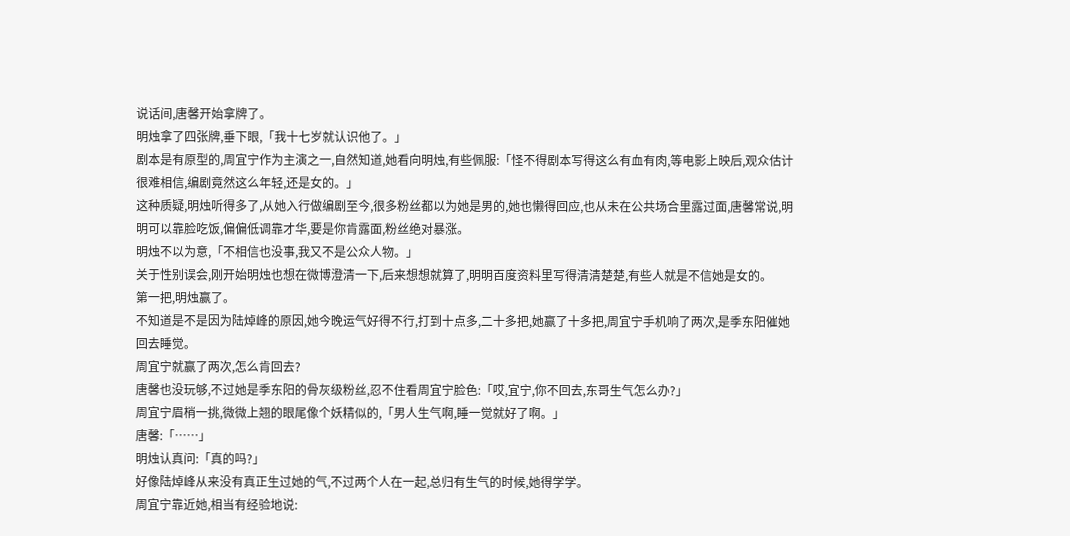说话间,唐馨开始拿牌了。
明烛拿了四张牌,垂下眼,「我十七岁就认识他了。」
剧本是有原型的,周宜宁作为主演之一,自然知道,她看向明烛,有些佩服:「怪不得剧本写得这么有血有肉,等电影上映后,观众估计很难相信,编剧竟然这么年轻,还是女的。」
这种质疑,明烛听得多了,从她入行做编剧至今,很多粉丝都以为她是男的,她也懒得回应,也从未在公共场合里露过面,唐馨常说,明明可以靠脸吃饭,偏偏低调靠才华,要是你肯露面,粉丝绝对暴涨。
明烛不以为意,「不相信也没事,我又不是公众人物。」
关于性别误会,刚开始明烛也想在微博澄清一下,后来想想就算了,明明百度资料里写得清清楚楚,有些人就是不信她是女的。
第一把,明烛赢了。
不知道是不是因为陆焯峰的原因,她今晚运气好得不行,打到十点多,二十多把,她赢了十多把,周宜宁手机响了两次,是季东阳催她回去睡觉。
周宜宁就赢了两次,怎么肯回去?
唐馨也没玩够,不过她是季东阳的骨灰级粉丝,忍不住看周宜宁脸色:「哎,宜宁,你不回去,东哥生气怎么办?」
周宜宁眉梢一挑,微微上翘的眼尾像个妖精似的,「男人生气啊,睡一觉就好了啊。」
唐馨:「……」
明烛认真问:「真的吗?」
好像陆焯峰从来没有真正生过她的气,不过两个人在一起,总归有生气的时候,她得学学。
周宜宁靠近她,相当有经验地说: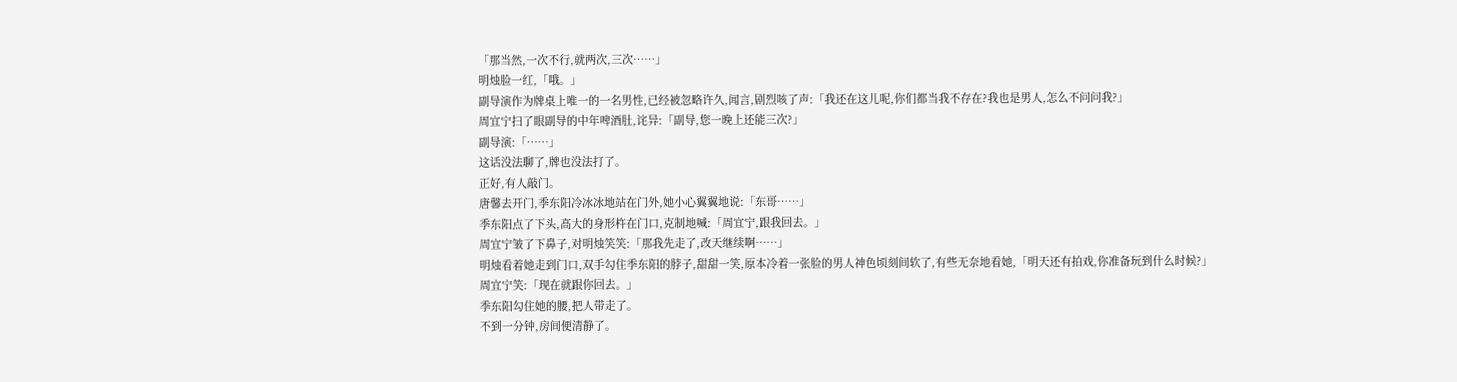「那当然,一次不行,就两次,三次……」
明烛脸一红,「哦。」
副导演作为牌桌上唯一的一名男性,已经被忽略许久,闻言,剧烈咳了声:「我还在这儿呢,你们都当我不存在?我也是男人,怎么不问问我?」
周宜宁扫了眼副导的中年啤酒肚,诧异:「副导,您一晚上还能三次?」
副导演:「……」
这话没法聊了,牌也没法打了。
正好,有人敲门。
唐馨去开门,季东阳冷冰冰地站在门外,她小心翼翼地说:「东哥……」
季东阳点了下头,高大的身形杵在门口,克制地喊:「周宜宁,跟我回去。」
周宜宁皱了下鼻子,对明烛笑笑:「那我先走了,改天继续啊……」
明烛看着她走到门口,双手勾住季东阳的脖子,甜甜一笑,原本冷着一张脸的男人神色顷刻间软了,有些无奈地看她,「明天还有拍戏,你准备玩到什么时候?」
周宜宁笑:「现在就跟你回去。」
季东阳勾住她的腰,把人带走了。
不到一分钟,房间便清静了。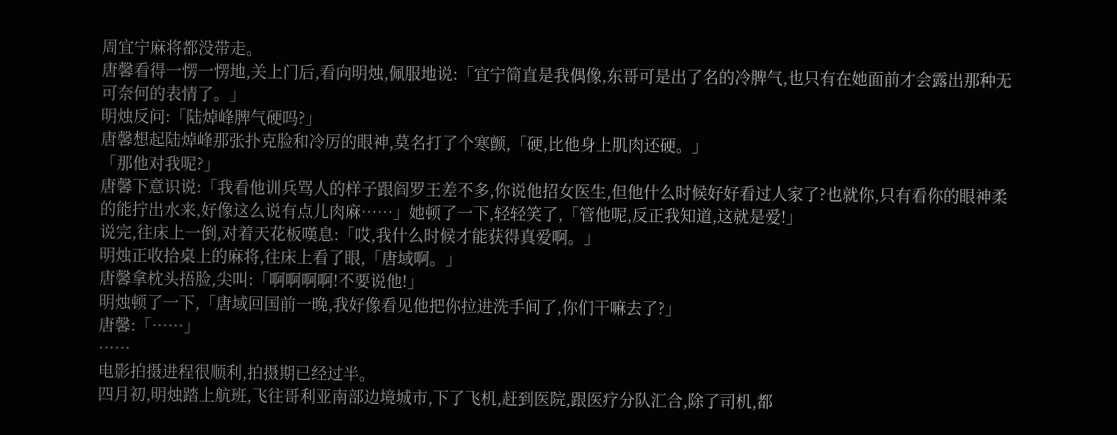周宜宁麻将都没带走。
唐馨看得一愣一愣地,关上门后,看向明烛,佩服地说:「宜宁简直是我偶像,东哥可是出了名的冷脾气,也只有在她面前才会露出那种无可奈何的表情了。」
明烛反问:「陆焯峰脾气硬吗?」
唐馨想起陆焯峰那张扑克脸和冷厉的眼神,莫名打了个寒颤,「硬,比他身上肌肉还硬。」
「那他对我呢?」
唐馨下意识说:「我看他训兵骂人的样子跟阎罗王差不多,你说他招女医生,但他什么时候好好看过人家了?也就你,只有看你的眼神柔的能拧出水来,好像这么说有点儿肉麻……」她顿了一下,轻轻笑了,「管他呢,反正我知道,这就是爱!」
说完,往床上一倒,对着天花板嘆息:「哎,我什么时候才能获得真爱啊。」
明烛正收拾桌上的麻将,往床上看了眼,「唐域啊。」
唐馨拿枕头捂脸,尖叫:「啊啊啊啊!不要说他!」
明烛顿了一下,「唐域回国前一晚,我好像看见他把你拉进洗手间了,你们干嘛去了?」
唐馨:「……」
……
电影拍摄进程很顺利,拍摄期已经过半。
四月初,明烛踏上航班,飞往哥利亚南部边境城市,下了飞机,赶到医院,跟医疗分队汇合,除了司机,都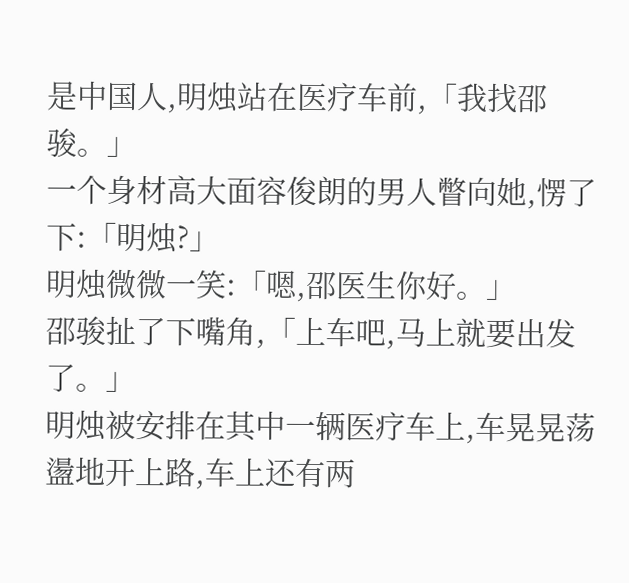是中国人,明烛站在医疗车前,「我找邵骏。」
一个身材高大面容俊朗的男人瞥向她,愣了下:「明烛?」
明烛微微一笑:「嗯,邵医生你好。」
邵骏扯了下嘴角,「上车吧,马上就要出发了。」
明烛被安排在其中一辆医疗车上,车晃晃荡盪地开上路,车上还有两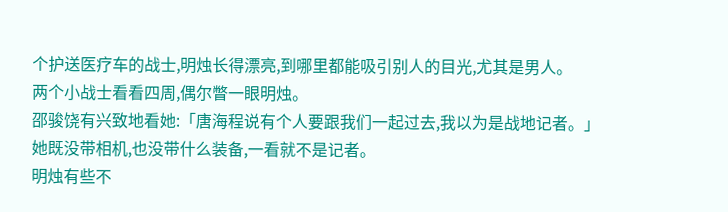个护送医疗车的战士,明烛长得漂亮,到哪里都能吸引别人的目光,尤其是男人。
两个小战士看看四周,偶尔瞥一眼明烛。
邵骏饶有兴致地看她:「唐海程说有个人要跟我们一起过去,我以为是战地记者。」
她既没带相机,也没带什么装备,一看就不是记者。
明烛有些不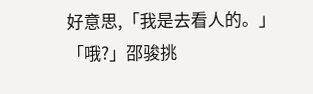好意思,「我是去看人的。」
「哦?」邵骏挑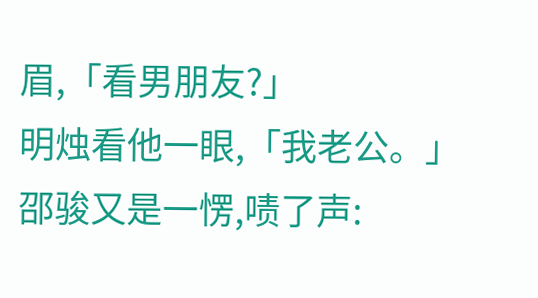眉,「看男朋友?」
明烛看他一眼,「我老公。」
邵骏又是一愣,啧了声: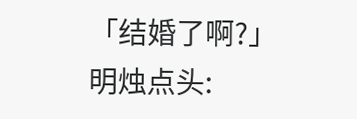「结婚了啊?」
明烛点头: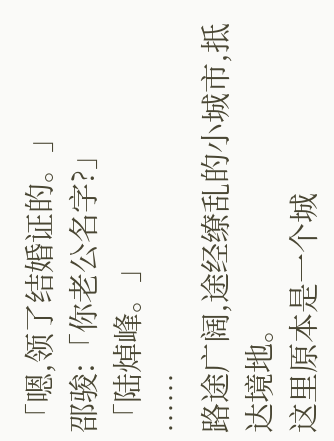「嗯,领了结婚证的。」
邵骏:「你老公名字?」
「陆焯峰。」
……
路途广阔,途经缭乱的小城市,抵达境地。
这里原本是一个城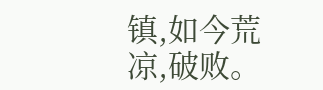镇,如今荒凉,破败。